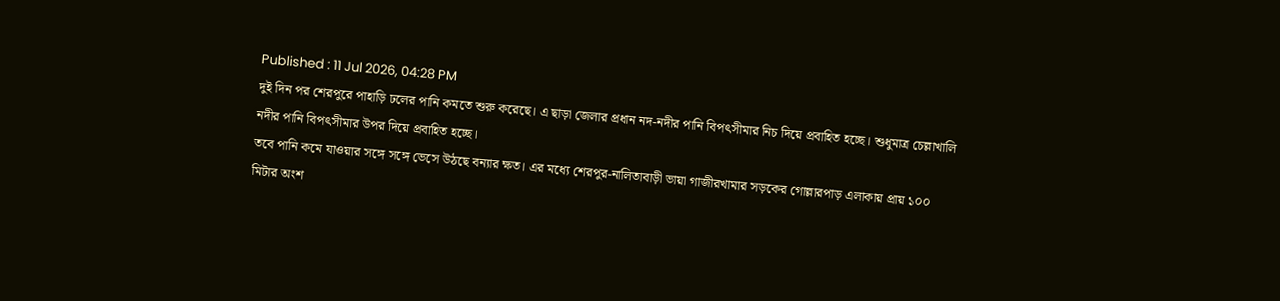Published : 11 Jul 2026, 04:28 PM
দুই দিন পর শেরপুরে পাহাড়ি ঢলের পানি কমতে শুরু করেছে। এ ছাড়া জেলার প্রধান নদ-নদীর পানি বিপৎসীমার নিচ দিয়ে প্রবাহিত হচ্ছে। শুধুমাত্র চেল্লাখালি নদীর পানি বিপৎসীমার উপর দিয়ে প্রবাহিত হচ্ছে।
তবে পানি কমে যাওয়ার সঙ্গে সঙ্গে ভেসে উঠছে বন্যার ক্ষত। এর মধ্যে শেরপুর-নালিতাবাড়ী ভায়া গাজীরখামার সড়কের গোল্লারপাড় এলাকায় প্রায় ১০০ মিটার অংশ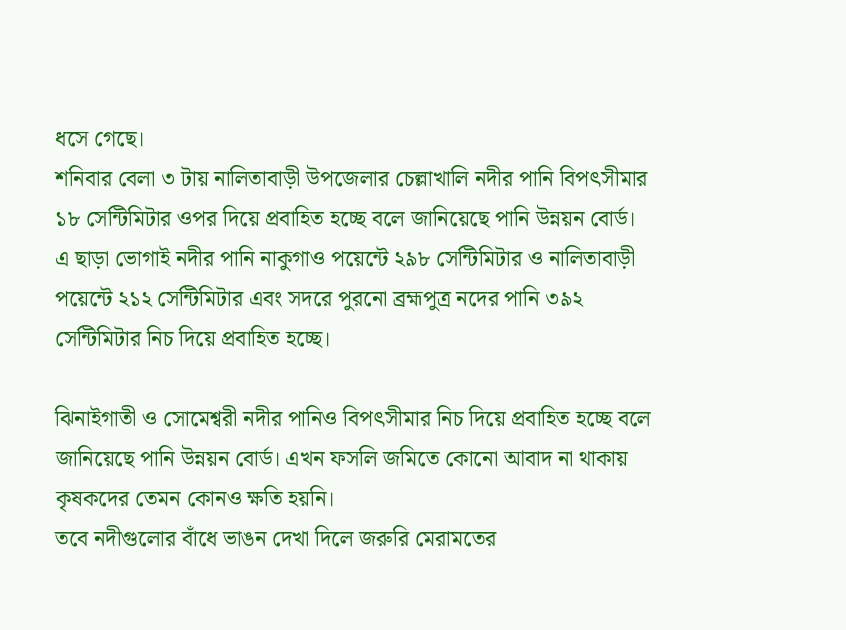ধসে গেছে।
শনিবার বেলা ৩ টায় নালিতাবাড়ী উপজেলার চেল্লাখালি নদীর পানি বিপৎসীমার ১৮ সেন্টিমিটার ওপর দিয়ে প্রবাহিত হচ্ছে বলে জানিয়েছে পানি উন্নয়ন বোর্ড।
এ ছাড়া ভোগাই নদীর পানি নাকুগাও পয়েন্টে ২৯৮ সেন্টিমিটার ও নালিতাবাড়ী পয়েন্টে ২১২ সেন্টিমিটার এবং সদরে পুরনো ব্রহ্মপুত্র নদের পানি ৩৯২ সেন্টিমিটার নিচ দিয়ে প্রবাহিত হচ্ছে।

ঝিনাইগাতী ও সোমেশ্বরী নদীর পানিও বিপৎসীমার নিচ দিয়ে প্রবাহিত হচ্ছে বলে জানিয়েছে পানি উন্নয়ন বোর্ড। এখন ফসলি জমিতে কোনো আবাদ না থাকায় কৃষকদের তেমন কোনও ক্ষতি হয়নি।
তবে নদীগুলোর বাঁধে ভাঙন দেখা দিলে জরুরি মেরামতের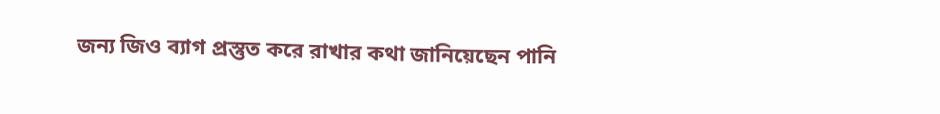জন্য জিও ব্যাগ প্রস্তুত করে রাখার কথা জানিয়েছেন পানি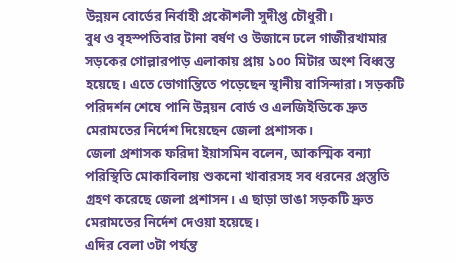উন্নয়ন বোর্ডের নির্বাহী প্রকৌশলী সুদীপ্ত চৌধুরী।
বুধ ও বৃহস্পতিবার টানা বর্ষণ ও উজানে ঢলে গাজীরখামার সড়কের গোল্লারপাড় এলাকায় প্রায় ১০০ মিটার অংশ বিধ্বস্ত হয়েছে। এতে ভোগান্তিতে পড়েছেন স্থানীয় বাসিন্দারা। সড়কটি পরিদর্শন শেষে পানি উন্নয়ন বোর্ড ও এলজিইডিকে দ্রুত মেরামতের নির্দেশ দিয়েছেন জেলা প্রশাসক।
জেলা প্রশাসক ফরিদা ইয়াসমিন বলেন, আকস্মিক বন্যা পরিস্থিতি মোকাবিলায় শুকনো খাবারসহ সব ধরনের প্রস্তুতি গ্রহণ করেছে জেলা প্রশাসন। এ ছাড়া ভাঙা সড়কটি দ্রুত মেরামতের নির্দেশ দেওয়া হয়েছে।
এদির বেলা ৩টা পর্যন্ত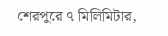শেরপুরে ৭ মিলিমিটার,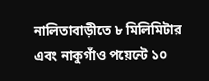নালিতাবাড়ীতে ৮ মিলিমিটার এবং নাকুগাঁও পয়েন্টে ১০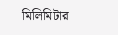মিলিমিটার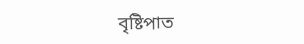বৃষ্টিপাত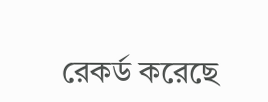রেকর্ড করেছে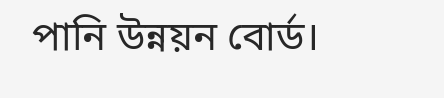পানি উন্নয়ন বোর্ড।